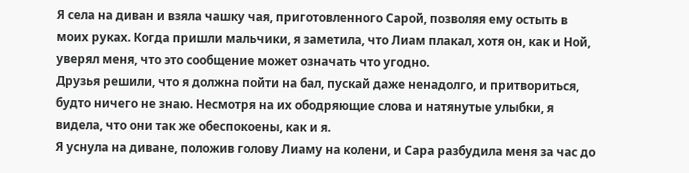Я села на диван и взяла чашку чая, приготовленного Сарой, позволяя ему остыть в моих руках. Когда пришли мальчики, я заметила, что Лиам плакал, хотя он, как и Ной, уверял меня, что это сообщение может означать что угодно.
Друзья решили, что я должна пойти на бал, пускай даже ненадолго, и притвориться, будто ничего не знаю. Несмотря на их ободряющие слова и натянутые улыбки, я видела, что они так же обеспокоены, как и я.
Я уснула на диване, положив голову Лиаму на колени, и Сара разбудила меня за час до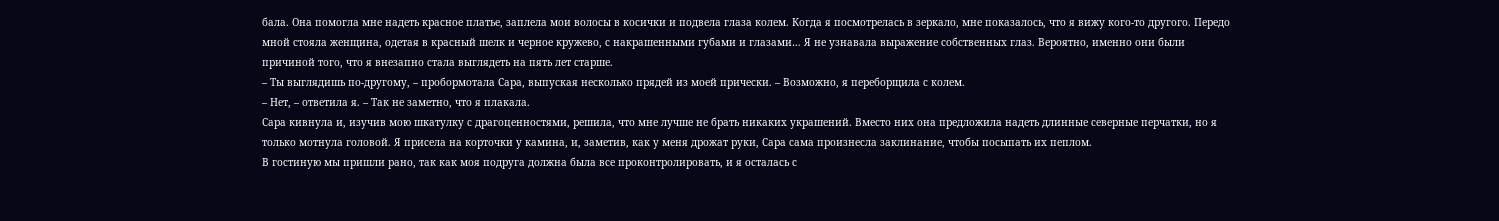бала. Она помогла мне надеть красное платье, заплела мои волосы в косички и подвела глаза колем. Когда я посмотрелась в зеркало, мне показалось, что я вижу кого-то другого. Передо мной стояла женщина, одетая в красный шелк и черное кружево, с накрашенными губами и глазами… Я не узнавала выражение собственных глаз. Вероятно, именно они были причиной того, что я внезапно стала выглядеть на пять лет старше.
– Ты выглядишь по-другому, – пробормотала Сара, выпуская несколько прядей из моей прически. – Возможно, я переборщила с колем.
– Нет, – ответила я. – Так не заметно, что я плакала.
Сара кивнула и, изучив мою шкатулку с драгоценностями, решила, что мне лучше не брать никаких украшений. Вместо них она предложила надеть длинные северные перчатки, но я только мотнула головой. Я присела на корточки у камина, и, заметив, как у меня дрожат руки, Сара сама произнесла заклинание, чтобы посыпать их пеплом.
В гостиную мы пришли рано, так как моя подруга должна была все проконтролировать, и я осталась с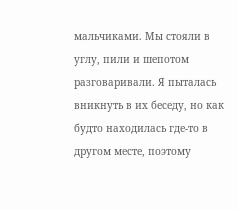мальчиками. Мы стояли в углу, пили и шепотом разговаривали. Я пыталась вникнуть в их беседу, но как будто находилась где-то в другом месте, поэтому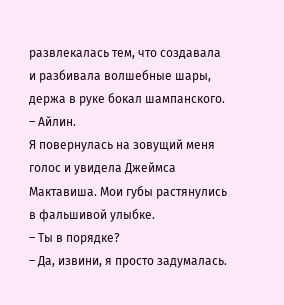развлекалась тем, что создавала и разбивала волшебные шары, держа в руке бокал шампанского.
– Айлин.
Я повернулась на зовущий меня голос и увидела Джеймса Мактавиша. Мои губы растянулись в фальшивой улыбке.
– Ты в порядке?
– Да, извини, я просто задумалась.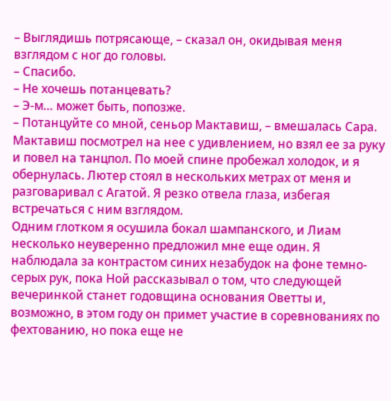– Выглядишь потрясающе, – сказал он, окидывая меня взглядом с ног до головы.
– Спасибо.
– Не хочешь потанцевать?
– Э-м… может быть, попозже.
– Потанцуйте со мной, сеньор Мактавиш, – вмешалась Сара.
Мактавиш посмотрел на нее с удивлением, но взял ее за руку и повел на танцпол. По моей спине пробежал холодок, и я обернулась. Лютер стоял в нескольких метрах от меня и разговаривал с Агатой. Я резко отвела глаза, избегая встречаться с ним взглядом.
Одним глотком я осушила бокал шампанского, и Лиам несколько неуверенно предложил мне еще один. Я наблюдала за контрастом синих незабудок на фоне темно-серых рук, пока Ной рассказывал о том, что следующей вечеринкой станет годовщина основания Оветты и, возможно, в этом году он примет участие в соревнованиях по фехтованию, но пока еще не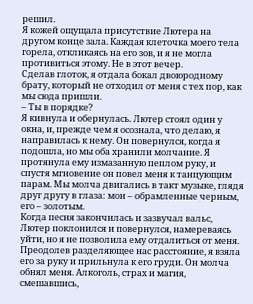решил.
Я кожей ощущала присутствие Лютера на другом конце зала. Каждая клеточка моего тела горела, откликаясь на его зов, и я не могла противиться этому. Не в этот вечер.
Сделав глоток, я отдала бокал двоюродному брату, который не отходил от меня с тех пор, как мы сюда пришли.
– Ты в порядке?
Я кивнула и обернулась. Лютер стоял один у окна, и, прежде чем я осознала, что делаю, я направилась к нему. Он повернулся, когда я подошла, но мы оба хранили молчание. Я протянула ему измазанную пеплом руку, и спустя мгновение он повел меня к танцующим парам. Мы молча двигались в такт музыке, глядя друг другу в глаза: мои – обрамленные черным, его – золотым.
Когда песня закончилась и зазвучал вальс, Лютер поклонился и повернулся, намереваясь уйти, но я не позволила ему отдалиться от меня. Преодолев разделяющее нас расстояние, я взяла его за руку и прильнула к его груди. Он молча обнял меня. Алкоголь, страх и магия, смешавшись,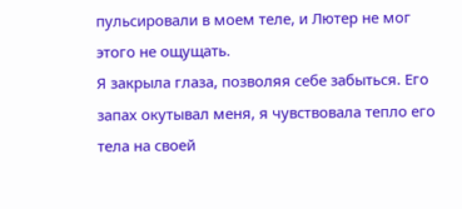пульсировали в моем теле, и Лютер не мог этого не ощущать.
Я закрыла глаза, позволяя себе забыться. Его запах окутывал меня, я чувствовала тепло его тела на своей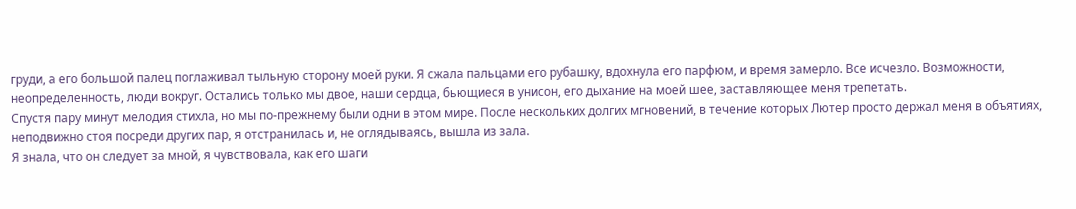груди, а его большой палец поглаживал тыльную сторону моей руки. Я сжала пальцами его рубашку, вдохнула его парфюм, и время замерло. Все исчезло. Возможности, неопределенность, люди вокруг. Остались только мы двое, наши сердца, бьющиеся в унисон, его дыхание на моей шее, заставляющее меня трепетать.
Спустя пару минут мелодия стихла, но мы по-прежнему были одни в этом мире. После нескольких долгих мгновений, в течение которых Лютер просто держал меня в объятиях, неподвижно стоя посреди других пар, я отстранилась и, не оглядываясь, вышла из зала.
Я знала, что он следует за мной, я чувствовала, как его шаги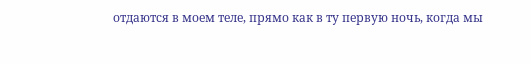отдаются в моем теле, прямо как в ту первую ночь, когда мы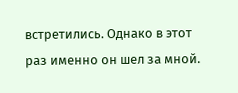встретились. Однако в этот раз именно он шел за мной.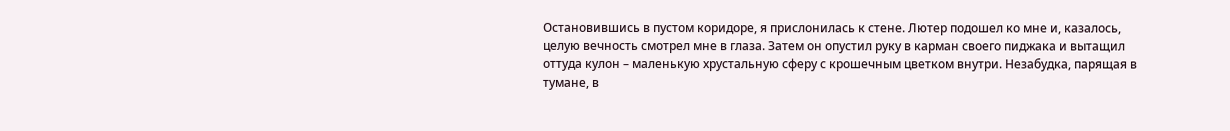Остановившись в пустом коридоре, я прислонилась к стене. Лютер подошел ко мне и, казалось, целую вечность смотрел мне в глаза. Затем он опустил руку в карман своего пиджака и вытащил оттуда кулон – маленькую хрустальную сферу с крошечным цветком внутри. Незабудка, парящая в тумане, в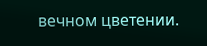вечном цветении.